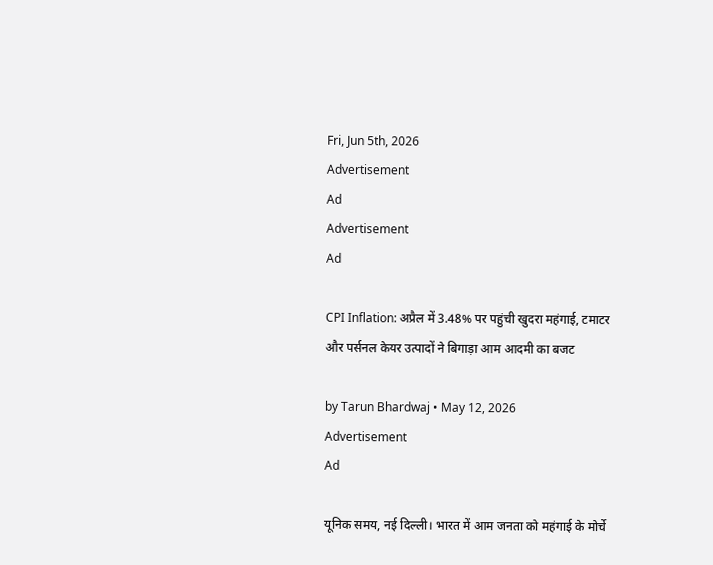Fri, Jun 5th, 2026
Advertisement
Ad
Advertisement
Ad

CPI Inflation: अप्रैल में 3.48% पर पहुंची खुदरा महंगाई, टमाटर और पर्सनल केयर उत्पादों ने बिगाड़ा आम आदमी का बजट

by Tarun Bhardwaj • May 12, 2026
Advertisement
Ad

यूनिक समय, नई दिल्ली। भारत में आम जनता को महंगाई के मोर्चे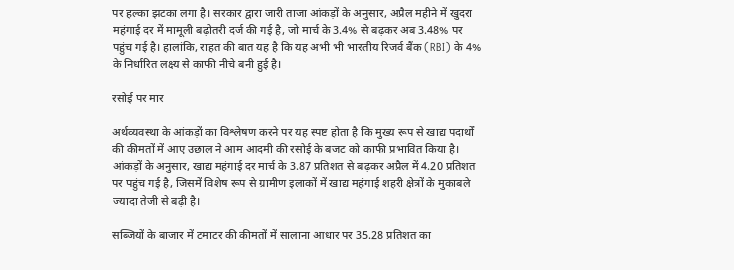पर हल्का झटका लगा है। सरकार द्वारा जारी ताजा आंकड़ों के अनुसार, अप्रैल महीने में खुदरा महंगाई दर में मामूली बढ़ोतरी दर्ज की गई है, जो मार्च के 3.4% से बढ़कर अब 3.48% पर पहुंच गई है। हालांकि, राहत की बात यह है कि यह अभी भी भारतीय रिजर्व बैंक (RBI) के 4% के निर्धारित लक्ष्य से काफी नीचे बनी हुई है।

रसोई पर मार

अर्थव्यवस्था के आंकड़ों का विश्लेषण करने पर यह स्पष्ट होता है कि मुख्य रूप से खाद्य पदार्थों की कीमतों में आए उछाल ने आम आदमी की रसोई के बजट को काफी प्रभावित किया है। आंकड़ों के अनुसार, खाद्य महंगाई दर मार्च के 3.87 प्रतिशत से बढ़कर अप्रैल में 4.20 प्रतिशत पर पहुंच गई है, जिसमें विशेष रूप से ग्रामीण इलाकों में खाद्य महंगाई शहरी क्षेत्रों के मुकाबले ज्यादा तेजी से बढ़ी है।

सब्जियों के बाजार में टमाटर की कीमतों में सालाना आधार पर 35.28 प्रतिशत का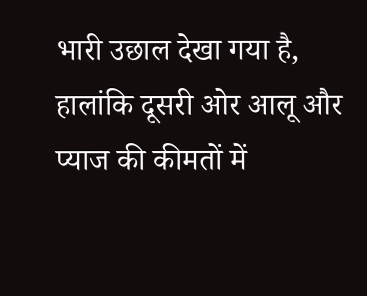भारी उछाल देखा गया है, हालांकि दूसरी ओर आलू और प्याज की कीमतों में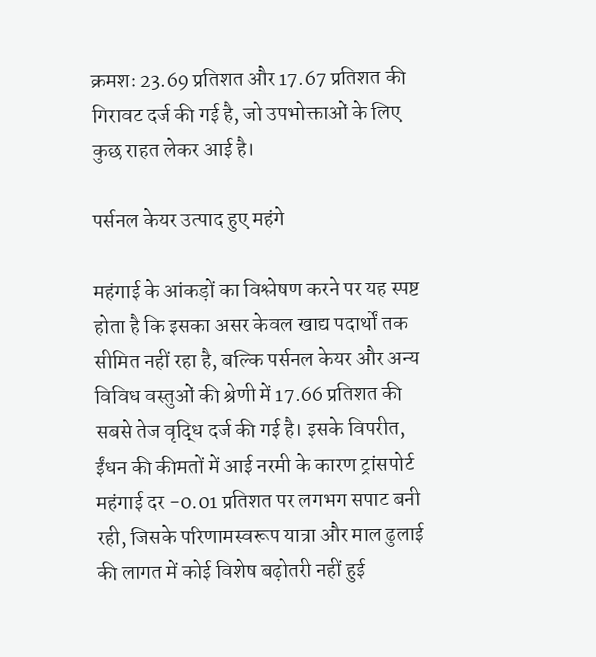क्रमशः 23.69 प्रतिशत और 17.67 प्रतिशत की गिरावट दर्ज की गई है, जो उपभोक्ताओं के लिए कुछ राहत लेकर आई है।

पर्सनल केयर उत्पाद हुए महंगे

महंगाई के आंकड़ों का विश्लेषण करने पर यह स्पष्ट होता है कि इसका असर केवल खाद्य पदार्थों तक सीमित नहीं रहा है, बल्कि पर्सनल केयर और अन्य विविध वस्तुओं की श्रेणी में 17.66 प्रतिशत की सबसे तेज वृद्धि दर्ज की गई है। इसके विपरीत, ईंधन की कीमतों में आई नरमी के कारण ट्रांसपोर्ट महंगाई दर -0.01 प्रतिशत पर लगभग सपाट बनी रही, जिसके परिणामस्वरूप यात्रा और माल ढुलाई की लागत में कोई विशेष बढ़ोतरी नहीं हुई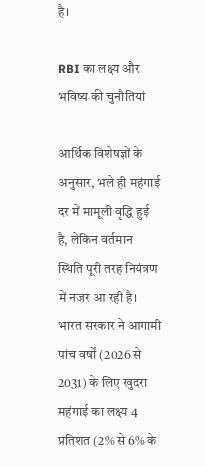है।

RBI का लक्ष्य और भविष्य की चुनौतियां

आर्थिक विशेषज्ञों के अनुसार, भले ही महंगाई दर में मामूली वृद्धि हुई है, लेकिन वर्तमान स्थिति पूरी तरह नियंत्रण में नजर आ रही है। भारत सरकार ने आगामी पांच वर्षों (2026 से 2031) के लिए खुदरा महंगाई का लक्ष्य 4 प्रतिशत (2% से 6% के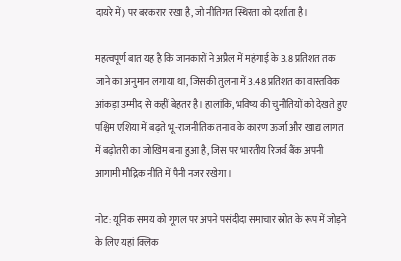दायरे में) पर बरकरार रखा है, जो नीतिगत स्थिरता को दर्शाता है।

महत्वपूर्ण बात यह है कि जानकारों ने अप्रैल में महंगाई के 3.8 प्रतिशत तक जाने का अनुमान लगाया था, जिसकी तुलना में 3.48 प्रतिशत का वास्तविक आंकड़ा उम्मीद से कहीं बेहतर है। हालांकि, भविष्य की चुनौतियों को देखते हुए पश्चिम एशिया में बढ़ते भू-राजनीतिक तनाव के कारण ऊर्जा और खाद्य लागत में बढ़ोतरी का जोखिम बना हुआ है, जिस पर भारतीय रिजर्व बैंक अपनी आगामी मौद्रिक नीति में पैनी नजर रखेगा।

नोट: यूनिक समय को गूगल पर अपने पसंदीदा समाचार स्रोत के रूप में जोड़ने के लिए यहां क्लिक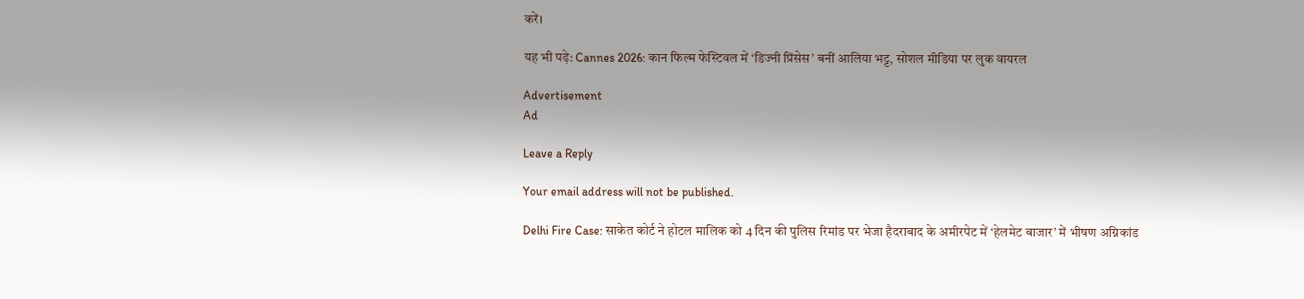करें।

यह भी पढ़े: Cannes 2026: कान फिल्म फेस्टिवल में ‘डिज्नी प्रिंसेस’ बनीं आलिया भट्ट, सोशल मीडिया पर लुक वायरल

Advertisement
Ad

Leave a Reply

Your email address will not be published.

Delhi Fire Case: साकेत कोर्ट ने होटल मालिक को 4 दिन की पुलिस रिमांड पर भेजा हैदराबाद के अमीरपेट में ‘हेलमेट बाजार’ में भीषण अग्निकांड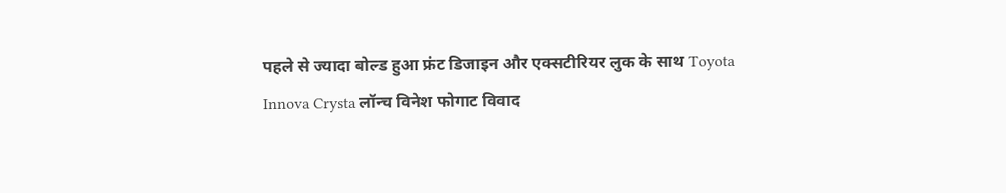पहले से ज्यादा बोल्ड हुआ फ्रंट डिजाइन और एक्सटीरियर लुक के साथ Toyota Innova Crysta लॉन्च विनेश फोगाट विवाद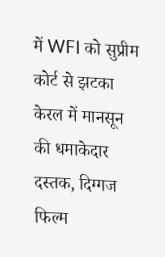में WFI को सुप्रीम कोर्ट से झटका केरल में मानसून की धमाकेदार दस्तक, दिग्गज फिल्म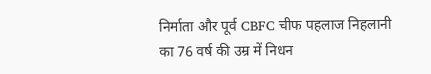निर्माता और पूर्व CBFC चीफ पहलाज निहलानी का 76 वर्ष की उम्र में निधन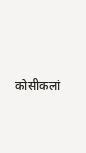कोसीकलां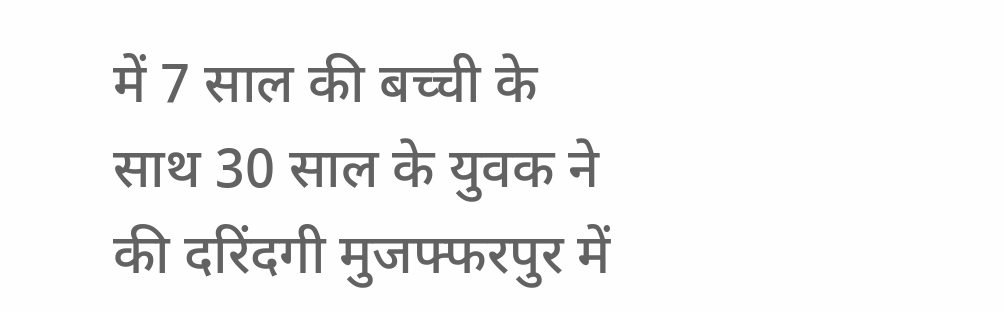में 7 साल की बच्ची के साथ 30 साल के युवक ने की दरिंदगी मुजफ्फरपुर में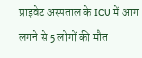प्राइवेट अस्पताल के ICU में आग लगने से 5 लोगों की मौत